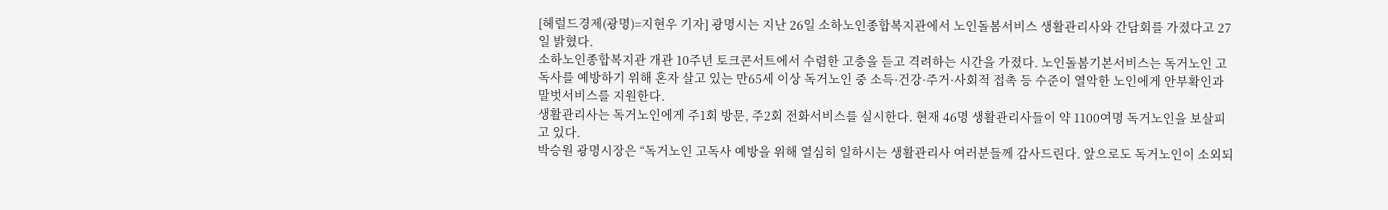[헤럴드경제(광명)=지현우 기자] 광명시는 지난 26일 소하노인종합복지관에서 노인돌봄서비스 생활관리사와 간담회를 가졌다고 27일 밝혔다.
소하노인종합복지관 개관 10주년 토크콘서트에서 수렴한 고충을 듣고 격려하는 시간을 가졌다. 노인돌봄기본서비스는 독거노인 고독사를 예방하기 위해 혼자 살고 있는 만65세 이상 독거노인 중 소득·건강·주거·사회적 접촉 등 수준이 열악한 노인에게 안부확인과 말벗서비스를 지원한다.
생활관리사는 독거노인에게 주1회 방문, 주2회 전화서비스를 실시한다. 현재 46명 생활관리사들이 약 1100여명 독거노인을 보살피고 있다.
박승원 광명시장은 “독거노인 고독사 예방을 위해 열심히 일하시는 생활관리사 여러분들께 감사드린다. 앞으로도 독거노인이 소외되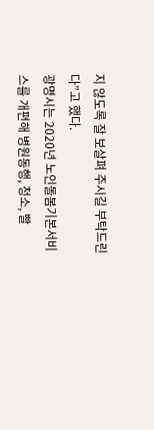지 않도록 잘 보살펴 주시길 부탁드린다”고 했다.
광명시는 2020년 노인돌봄기본서비스를 개편해 병원동행, 청소, 빨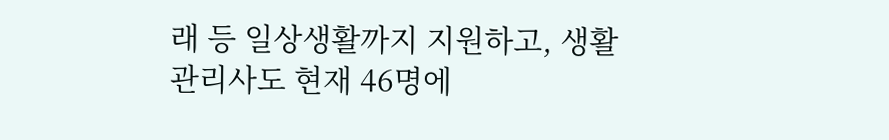래 등 일상생활까지 지원하고, 생활관리사도 현재 46명에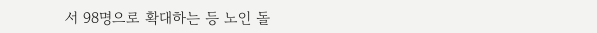서 98명으로 확대하는 등 노인 돌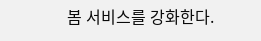봄 서비스를 강화한다.